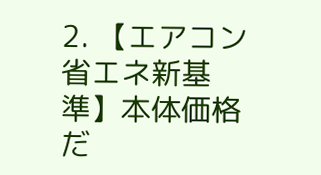2. 【エアコン省エネ新基準】本体価格だ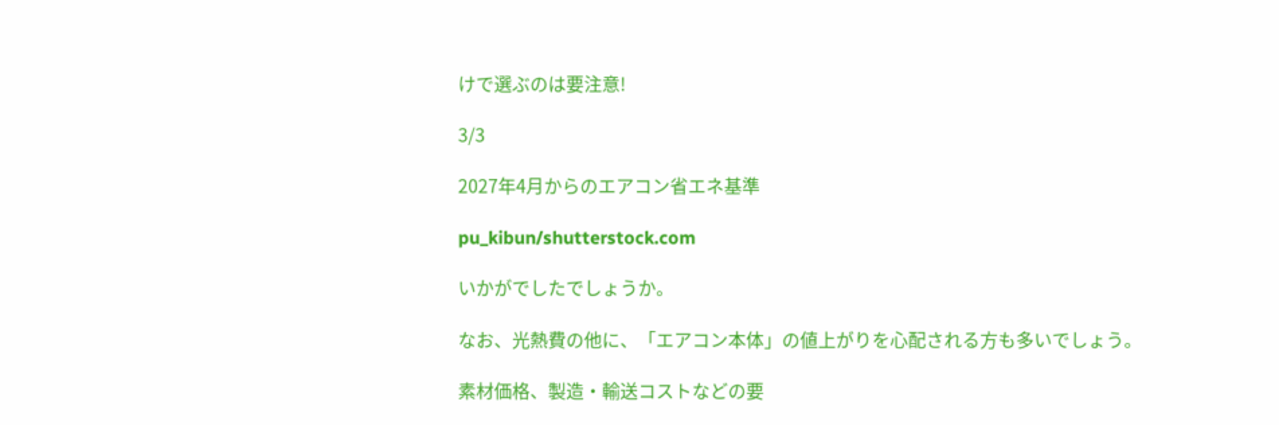けで選ぶのは要注意!

3/3

2027年4月からのエアコン省エネ基準

pu_kibun/shutterstock.com

いかがでしたでしょうか。

なお、光熱費の他に、「エアコン本体」の値上がりを心配される方も多いでしょう。

素材価格、製造・輸送コストなどの要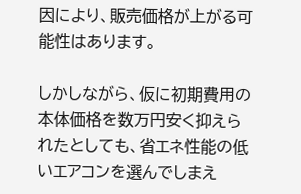因により、販売価格が上がる可能性はあります。

しかしながら、仮に初期費用の本体価格を数万円安く抑えられたとしても、省エネ性能の低いエアコンを選んでしまえ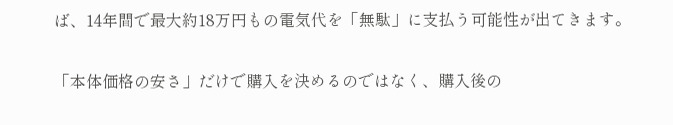ば、14年間で最大約18万円もの電気代を「無駄」に支払う可能性が出てきます。

「本体価格の安さ」だけで購入を決めるのではなく、購入後の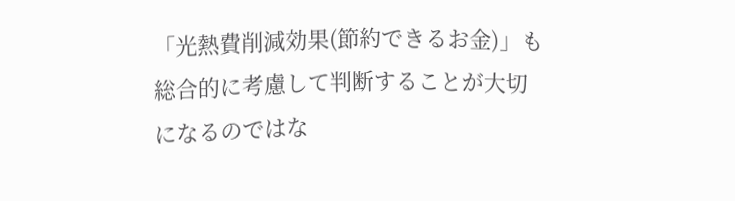「光熱費削減効果(節約できるお金)」も総合的に考慮して判断することが大切になるのではな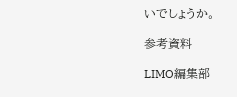いでしょうか。

参考資料

LIMO編集部